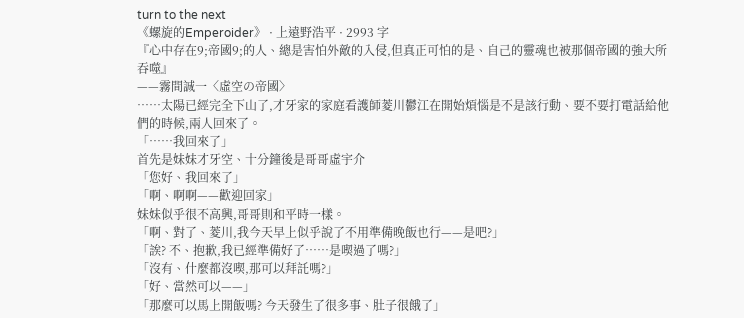turn to the next
《螺旋的Emperoider》 · 上遠野浩平 · 2993 字
『心中存在9;帝國9;的人、總是害怕外敵的入侵,但真正可怕的是、自己的靈魂也被那個帝國的強大所吞噬』
——霧間誠一〈虛空の帝國〉
……太陽已經完全下山了,才牙家的家庭看護師菱川鬱江在開始煩惱是不是該行動、要不要打電話給他們的時候,兩人回來了。
「……我回來了」
首先是妹妹才牙空、十分鐘後是哥哥虛宇介
「您好、我回來了」
「啊、啊啊——歡迎回家」
妹妹似乎很不高興,哥哥則和平時一樣。
「啊、對了、菱川,我今天早上似乎說了不用準備晚飯也行——是吧?」
「誒? 不、抱歉,我已經準備好了……是喫過了嗎?」
「沒有、什麼都沒喫,那可以拜託嗎?」
「好、當然可以——」
「那麼可以馬上開飯嗎? 今天發生了很多事、肚子很餓了」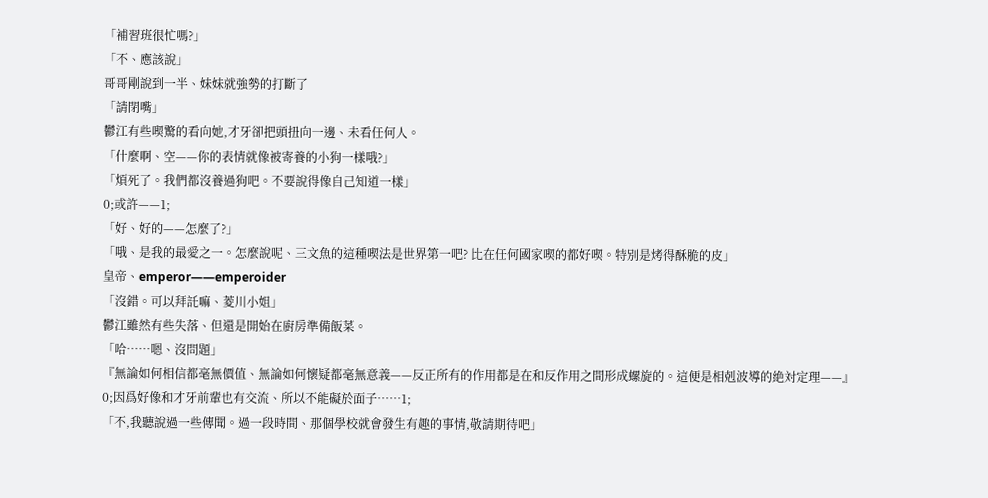「補習班很忙嗎?」
「不、應該說」
哥哥剛說到一半、妹妹就強勢的打斷了
「請閉嘴」
鬱江有些喫驚的看向她,才牙卻把頭扭向一邊、未看任何人。
「什麼啊、空——你的表情就像被寄養的小狗一樣哦?」
「煩死了。我們都沒養過狗吧。不要說得像自己知道一樣」
0;或許——1;
「好、好的——怎麼了?」
「哦、是我的最愛之一。怎麼說呢、三文魚的這種喫法是世界第一吧? 比在任何國家喫的都好喫。特別是烤得酥脆的皮」
皇帝、emperor——emperoider
「沒錯。可以拜託嘛、菱川小姐」
鬱江雖然有些失落、但還是開始在廚房準備飯菜。
「哈……嗯、沒問題」
『無論如何相信都毫無價值、無論如何懷疑都毫無意義——反正所有的作用都是在和反作用之間形成螺旋的。這便是相剋波導的絶対定理——』
0;因爲好像和才牙前輩也有交流、所以不能礙於面子……1;
「不,我聽說過一些傳聞。過一段時間、那個學校就會發生有趣的事情,敬請期待吧」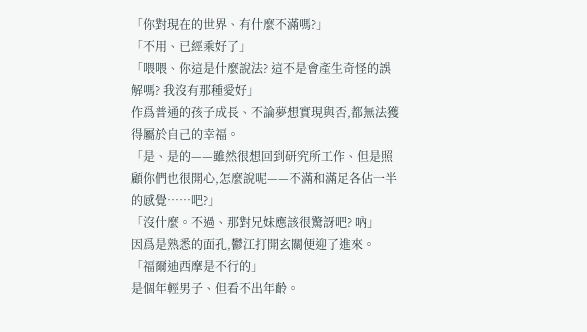「你對現在的世界、有什麼不滿嗎?」
「不用、已經乘好了」
「喂喂、你這是什麼說法? 這不是會產生奇怪的誤解嗎? 我沒有那種愛好」
作爲普通的孩子成長、不論夢想實現與否,都無法獲得屬於自己的幸福。
「是、是的——雖然很想回到研究所工作、但是照顧你們也很開心,怎麼說呢——不滿和滿足各佔一半的感覺……吧?」
「沒什麼。不過、那對兄妹應該很驚訝吧? 吶」
因爲是熟悉的面孔,鬱江打開玄關便迎了進來。
「福爾迪西摩是不行的」
是個年輕男子、但看不出年齡。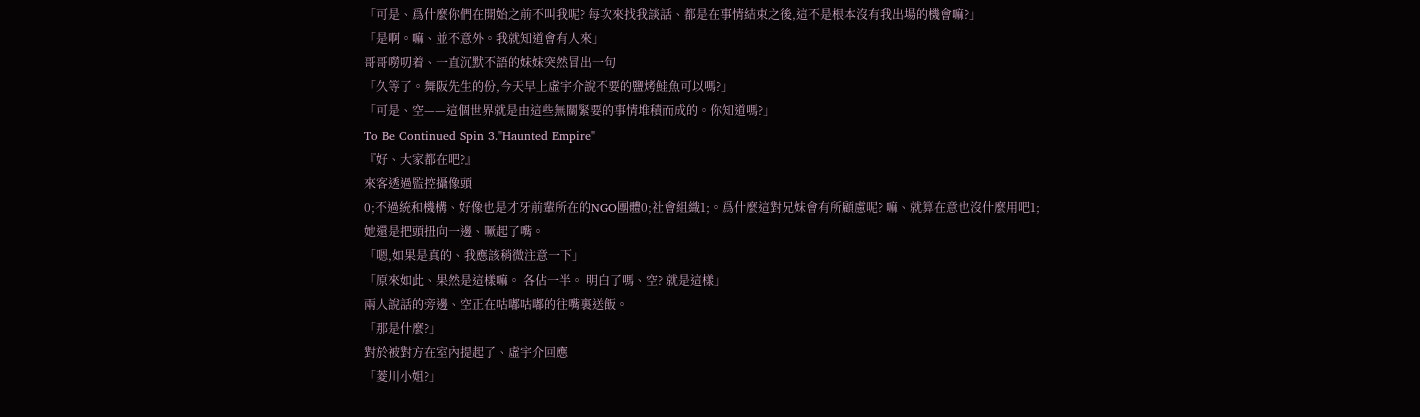「可是、爲什麼你們在開始之前不叫我呢? 每次來找我談話、都是在事情結束之後,這不是根本沒有我出場的機會嘛?」
「是啊。嘛、並不意外。我就知道會有人來」
哥哥嘮叨着、一直沉默不語的妹妹突然冒出一句
「久等了。舞阪先生的份,今天早上虛宇介說不要的鹽烤鮭魚可以嗎?」
「可是、空——這個世界就是由這些無關緊要的事情堆積而成的。你知道嗎?」
To Be Continued Spin 3."Haunted Empire"
『好、大家都在吧?』
來客透過監控攝像頭
0;不過統和機構、好像也是才牙前輩所在的NGO團體0;社會組織1;。爲什麼這對兄妹會有所顧慮呢? 嘛、就算在意也沒什麼用吧1;
她還是把頭扭向一邊、噘起了嘴。
「嗯,如果是真的、我應該稍微注意一下」
「原來如此、果然是這樣嘛。 各佔一半。 明白了嗎、空? 就是這樣」
兩人說話的旁邊、空正在咕嘟咕嘟的往嘴裏送飯。
「那是什麼?」
對於被對方在室內提起了、虛宇介回應
「菱川小姐?」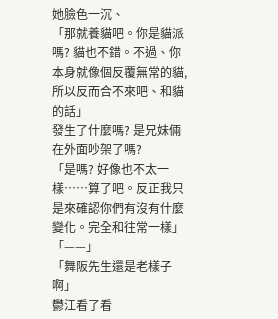她臉色一沉、
「那就養貓吧。你是貓派嗎? 貓也不錯。不過、你本身就像個反覆無常的貓,所以反而合不來吧、和貓的話」
發生了什麼嗎? 是兄妹倆在外面吵架了嗎?
「是嗎? 好像也不太一樣……算了吧。反正我只是來確認你們有沒有什麼變化。完全和往常一樣」
「——」
「舞阪先生還是老樣子啊」
鬱江看了看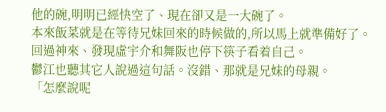他的碗,明明已經快空了、現在卻又是一大碗了。
本來飯菜就是在等待兄妹回來的時候做的,所以馬上就準備好了。
回過神來、發現虛宇介和舞阪也停下筷子看着自己。
鬱江也聽其它人說過這句話。沒錯、那就是兄妹的母親。
「怎麼說呢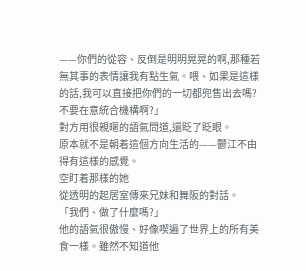——你們的從容、反倒是明明晃晃的啊,那種若無其事的表情讓我有點生氣。喂、如果是這樣的話,我可以直接把你們的一切都兜售出去嗎? 不要在意統合機構啊?」
對方用很親暱的語氣問道,還眨了眨眼。
原本就不是朝着這個方向生活的——鬱江不由得有這樣的感覺。
空盯着那樣的她
從透明的起居室傳來兄妹和舞阪的對話。
「我們、做了什麼嗎?」
他的語氣很傲慢、好像喫遍了世界上的所有美食一樣。雖然不知道他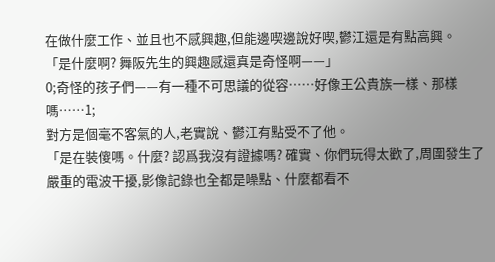在做什麼工作、並且也不感興趣,但能邊喫邊說好喫,鬱江還是有點高興。
「是什麼啊? 舞阪先生的興趣感還真是奇怪啊——」
0;奇怪的孩子們——有一種不可思議的從容……好像王公貴族一樣、那樣嗎……1;
對方是個毫不客氣的人,老實說、鬱江有點受不了他。
「是在裝傻嗎。什麼? 認爲我沒有證據嗎? 確實、你們玩得太歡了,周圍發生了嚴重的電波干擾,影像記錄也全都是噪點、什麼都看不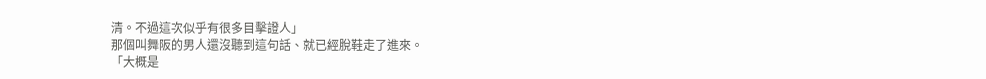清。不過這次似乎有很多目擊證人」
那個叫舞阪的男人還沒聽到這句話、就已經脫鞋走了進來。
「大概是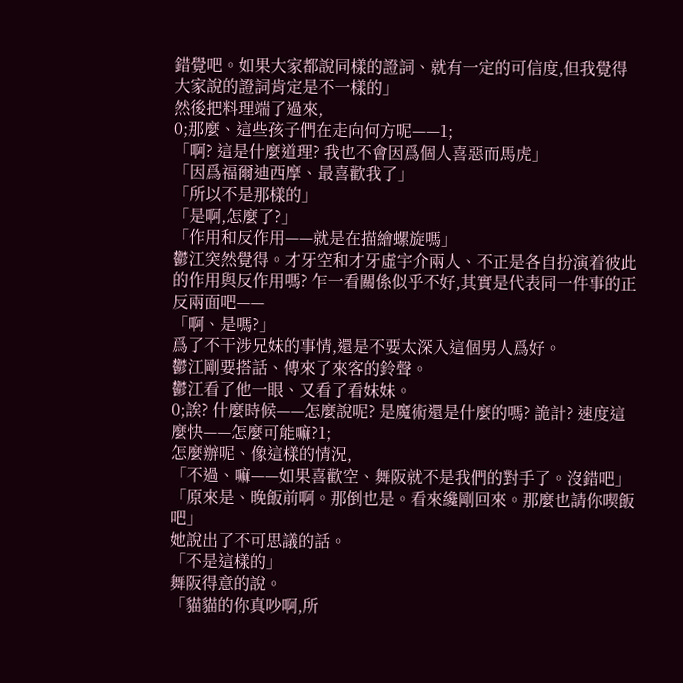錯覺吧。如果大家都說同樣的證詞、就有一定的可信度,但我覺得大家說的證詞肯定是不一樣的」
然後把料理端了過來,
0;那麼、這些孩子們在走向何方呢——1;
「啊? 這是什麼道理? 我也不會因爲個人喜惡而馬虎」
「因爲福爾迪西摩、最喜歡我了」
「所以不是那樣的」
「是啊,怎麼了?」
「作用和反作用——就是在描繪螺旋嗎」
鬱江突然覺得。才牙空和才牙虛宇介兩人、不正是各自扮演着彼此的作用與反作用嗎? 乍一看關係似乎不好,其實是代表同一件事的正反兩面吧——
「啊、是嗎?」
爲了不干涉兄妹的事情,還是不要太深入這個男人爲好。
鬱江剛要搭話、傳來了來客的鈴聲。
鬱江看了他一眼、又看了看妹妹。
0;誒? 什麼時候——怎麼說呢? 是魔術還是什麼的嗎? 詭計? 速度這麼快——怎麼可能嘛?1;
怎麼辦呢、像這樣的情況,
「不過、嘛——如果喜歡空、舞阪就不是我們的對手了。沒錯吧」
「原來是、晚飯前啊。那倒也是。看來纔剛回來。那麼也請你喫飯吧」
她說出了不可思議的話。
「不是這樣的」
舞阪得意的說。
「貓貓的你真吵啊,所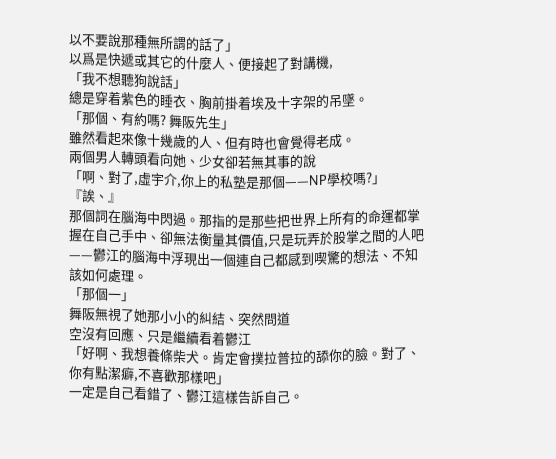以不要說那種無所謂的話了」
以爲是快遞或其它的什麼人、便接起了對講機,
「我不想聽狗說話」
總是穿着紫色的睡衣、胸前掛着埃及十字架的吊墜。
「那個、有約嗎? 舞阪先生」
雖然看起來像十幾歲的人、但有時也會覺得老成。
兩個男人轉頭看向她、少女卻若無其事的說
「啊、對了,虛宇介,你上的私塾是那個——NP學校嗎?」
『誒、』
那個詞在腦海中閃過。那指的是那些把世界上所有的命運都掌握在自己手中、卻無法衡量其價值,只是玩弄於股掌之間的人吧——鬱江的腦海中浮現出一個連自己都感到喫驚的想法、不知該如何處理。
「那個一」
舞阪無視了她那小小的糾結、突然問道
空沒有回應、只是繼續看着鬱江
「好啊、我想養條柴犬。肯定會撲拉普拉的舔你的臉。對了、你有點潔癖,不喜歡那樣吧」
一定是自己看錯了、鬱江這樣告訴自己。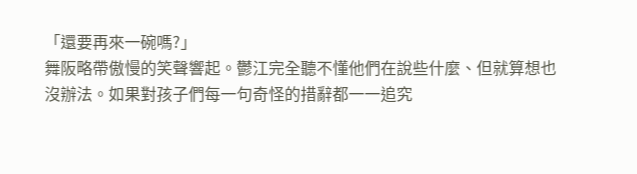「還要再來一碗嗎?」
舞阪略帶傲慢的笑聲響起。鬱江完全聽不懂他們在說些什麼、但就算想也沒辦法。如果對孩子們每一句奇怪的措辭都一一追究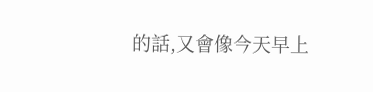的話,又會像今天早上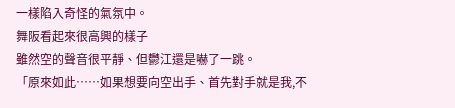一樣陷入奇怪的氣氛中。
舞阪看起來很高興的樣子
雖然空的聲音很平靜、但鬱江還是嚇了一跳。
「原來如此……如果想要向空出手、首先對手就是我,不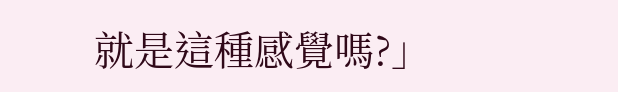就是這種感覺嗎?」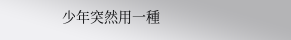少年突然用一種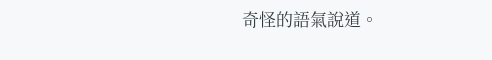奇怪的語氣說道。